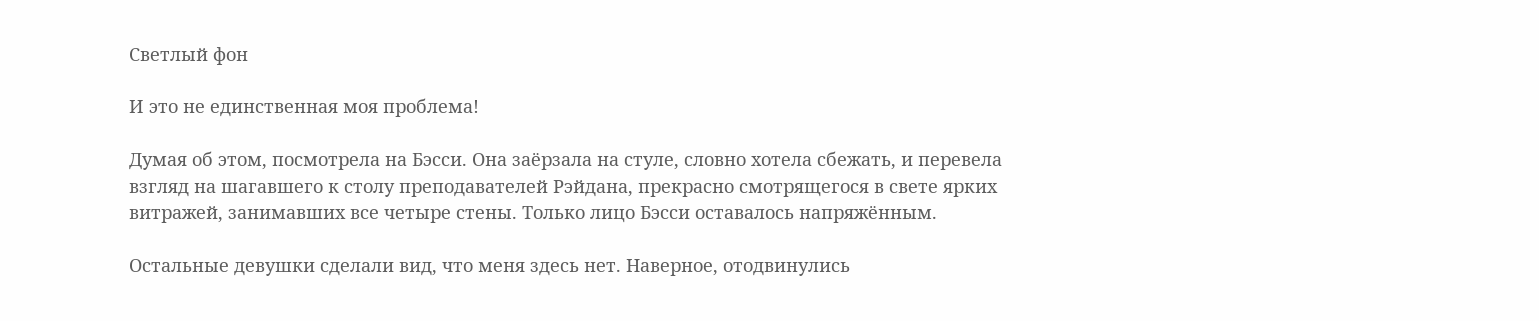Светлый фон

И это не единственная моя проблема!

Думая об этом, посмотрела на Бэсси. Она заёрзала на стуле, словно хотела сбежать, и перевела взгляд на шагавшего к столу преподавателей Рэйдана, прекрасно смотрящегося в свете ярких витражей, занимавших все четыре стены. Только лицо Бэсси оставалось напряжённым.

Остальные девушки сделали вид, что меня здесь нет. Наверное, отодвинулись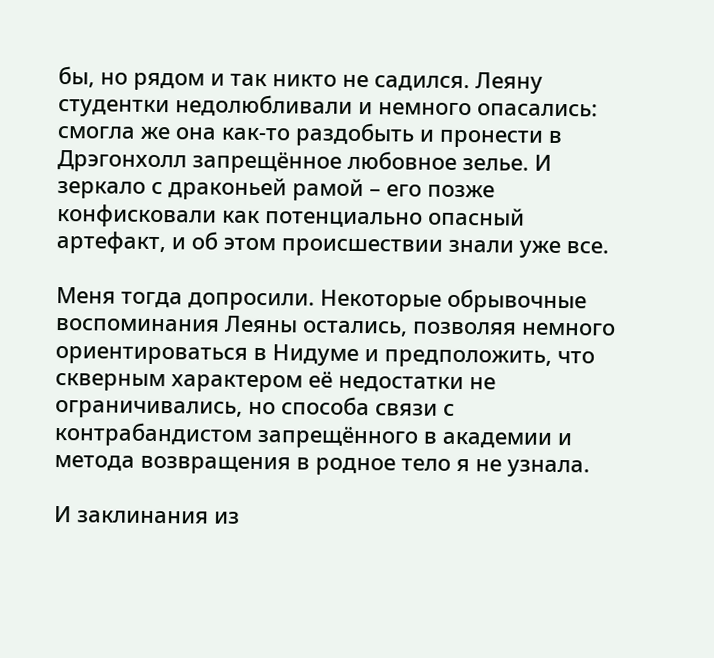бы, но рядом и так никто не садился. Леяну студентки недолюбливали и немного опасались: смогла же она как-то раздобыть и пронести в Дрэгонхолл запрещённое любовное зелье. И зеркало с драконьей рамой – его позже конфисковали как потенциально опасный артефакт, и об этом происшествии знали уже все.

Меня тогда допросили. Некоторые обрывочные воспоминания Леяны остались, позволяя немного ориентироваться в Нидуме и предположить, что скверным характером её недостатки не ограничивались, но способа связи с контрабандистом запрещённого в академии и метода возвращения в родное тело я не узнала.

И заклинания из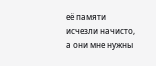её памяти исчезли начисто, а они мне нужны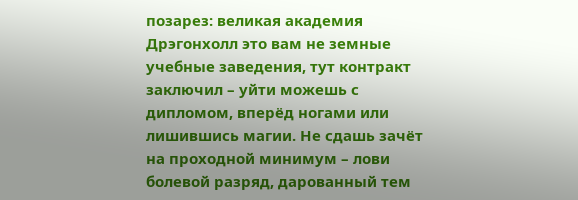позарез: великая академия Дрэгонхолл это вам не земные учебные заведения, тут контракт заключил – уйти можешь с дипломом, вперёд ногами или лишившись магии. Не сдашь зачёт на проходной минимум – лови болевой разряд, дарованный тем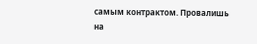самым контрактом. Провалишь на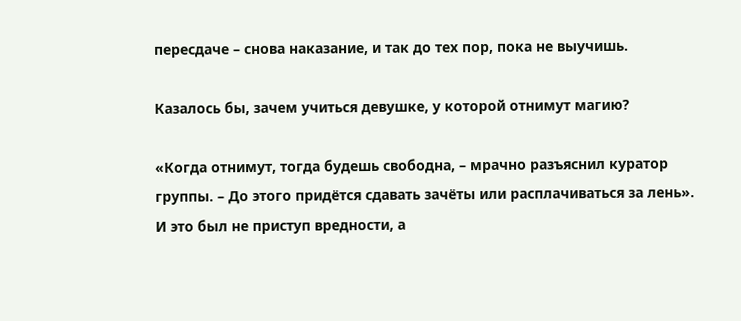пересдаче – снова наказание, и так до тех пор, пока не выучишь.

Казалось бы, зачем учиться девушке, у которой отнимут магию?

«Когда отнимут, тогда будешь свободна, – мрачно разъяснил куратор группы. – До этого придётся сдавать зачёты или расплачиваться за лень». И это был не приступ вредности, а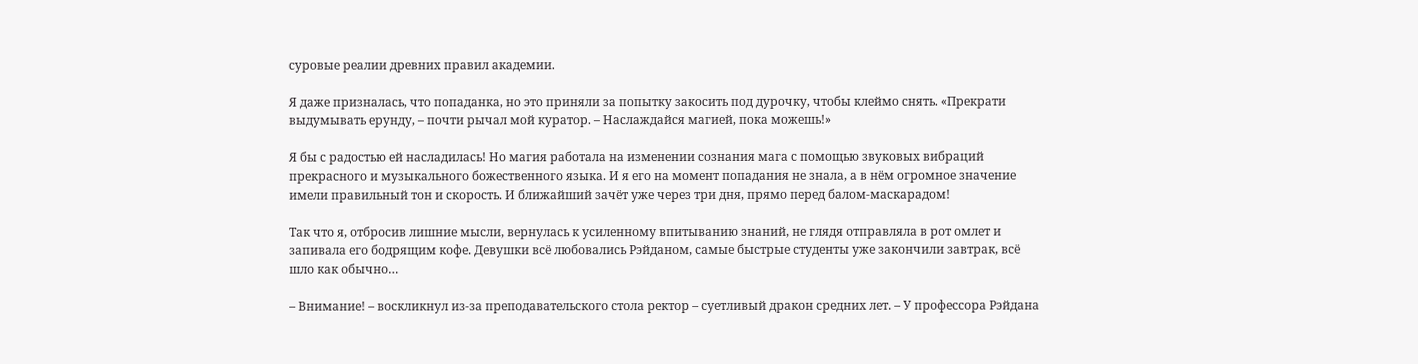суровые реалии древних правил академии.

Я даже призналась, что попаданка, но это приняли за попытку закосить под дурочку, чтобы клеймо снять. «Прекрати выдумывать ерунду, – почти рычал мой куратор. – Наслаждайся магией, пока можешь!»

Я бы с радостью ей насладилась! Но магия работала на изменении сознания мага с помощью звуковых вибраций прекрасного и музыкального божественного языка. И я его на момент попадания не знала, а в нём огромное значение имели правильный тон и скорость. И ближайший зачёт уже через три дня, прямо перед балом-маскарадом!

Так что я, отбросив лишние мысли, вернулась к усиленному впитыванию знаний, не глядя отправляла в рот омлет и запивала его бодрящим кофе. Девушки всё любовались Рэйданом, самые быстрые студенты уже закончили завтрак, всё шло как обычно…

– Внимание! – воскликнул из-за преподавательского стола ректор – суетливый дракон средних лет. – У профессора Рэйдана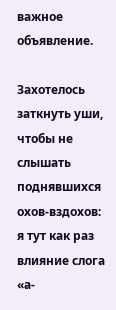важное объявление.

Захотелось заткнуть уши, чтобы не слышать поднявшихся охов-вздохов: я тут как раз влияние слога «а-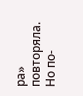ра» повторяла. Но по-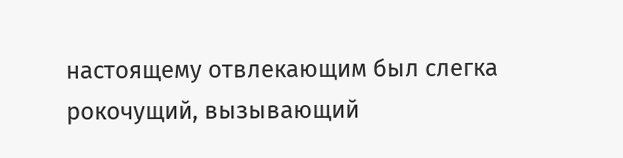настоящему отвлекающим был слегка рокочущий, вызывающий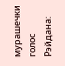мурашечки голос Рэйдана: